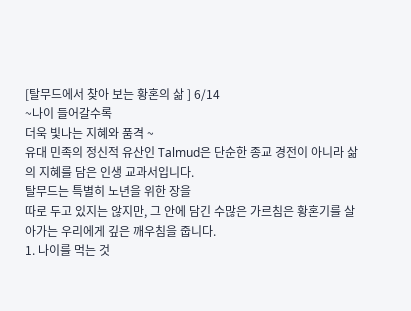[탈무드에서 찾아 보는 황혼의 삶 ] 6/14
~나이 들어갈수록
더욱 빛나는 지혜와 품격 ~
유대 민족의 정신적 유산인 Talmud은 단순한 종교 경전이 아니라 삶의 지혜를 담은 인생 교과서입니다.
탈무드는 특별히 노년을 위한 장을
따로 두고 있지는 않지만, 그 안에 담긴 수많은 가르침은 황혼기를 살아가는 우리에게 깊은 깨우침을 줍니다.
1. 나이를 먹는 것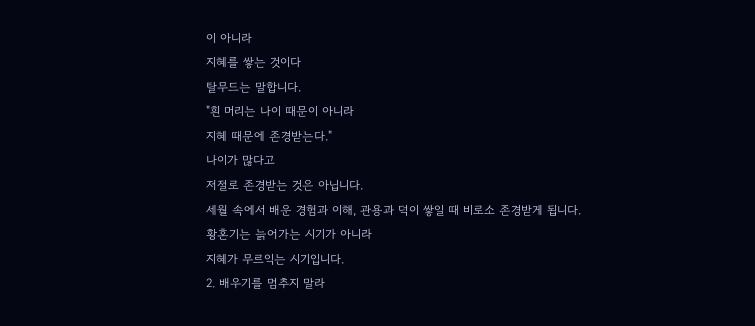이 아니라
지혜를 쌓는 것이다
탈무드는 말합니다.
"흰 머리는 나이 때문이 아니라
지혜 때문에 존경받는다."
나이가 많다고
저절로 존경받는 것은 아닙니다.
세월 속에서 배운 경험과 이해, 관용과 덕이 쌓일 때 비로소 존경받게 됩니다.
황혼기는 늙어가는 시기가 아니라
지혜가 무르익는 시기입니다.
2. 배우기를 멈추지 말라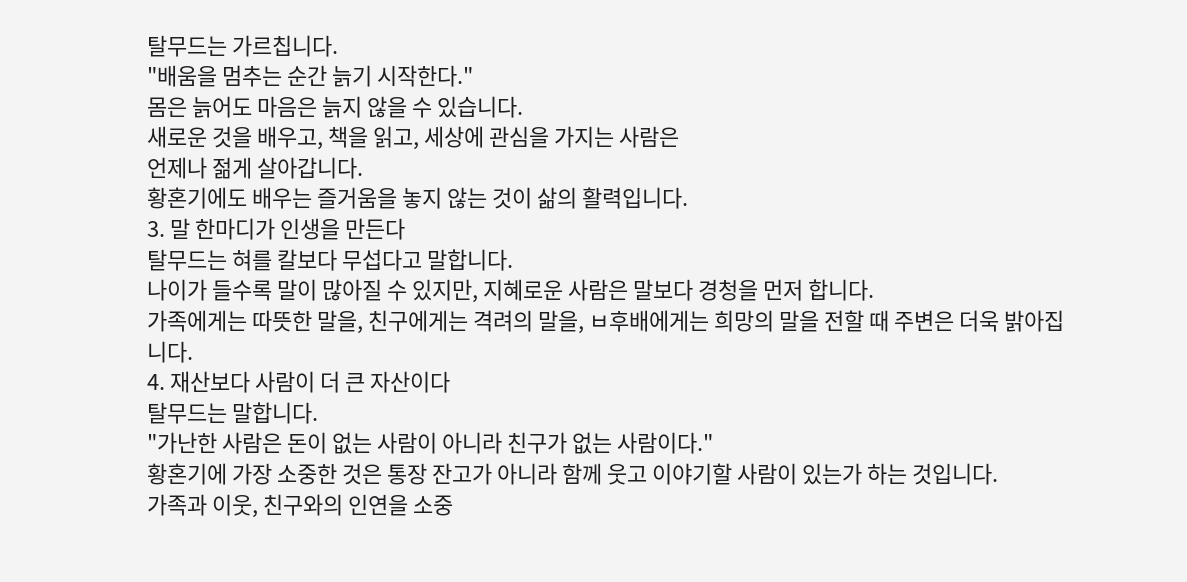탈무드는 가르칩니다.
"배움을 멈추는 순간 늙기 시작한다."
몸은 늙어도 마음은 늙지 않을 수 있습니다.
새로운 것을 배우고, 책을 읽고, 세상에 관심을 가지는 사람은
언제나 젊게 살아갑니다.
황혼기에도 배우는 즐거움을 놓지 않는 것이 삶의 활력입니다.
3. 말 한마디가 인생을 만든다
탈무드는 혀를 칼보다 무섭다고 말합니다.
나이가 들수록 말이 많아질 수 있지만, 지혜로운 사람은 말보다 경청을 먼저 합니다.
가족에게는 따뜻한 말을, 친구에게는 격려의 말을, ㅂ후배에게는 희망의 말을 전할 때 주변은 더욱 밝아집니다.
4. 재산보다 사람이 더 큰 자산이다
탈무드는 말합니다.
"가난한 사람은 돈이 없는 사람이 아니라 친구가 없는 사람이다."
황혼기에 가장 소중한 것은 통장 잔고가 아니라 함께 웃고 이야기할 사람이 있는가 하는 것입니다.
가족과 이웃, 친구와의 인연을 소중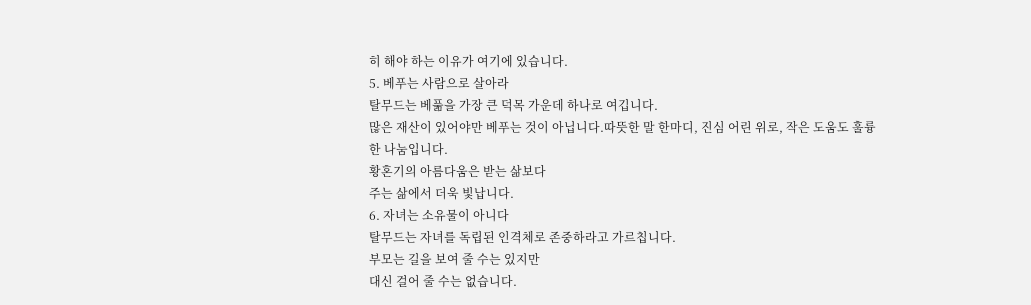히 해야 하는 이유가 여기에 있습니다.
5. 베푸는 사람으로 살아라
탈무드는 베풂을 가장 큰 덕목 가운데 하나로 여깁니다.
많은 재산이 있어야만 베푸는 것이 아닙니다.따뜻한 말 한마디, 진심 어린 위로, 작은 도움도 훌륭한 나눔입니다.
황혼기의 아름다움은 받는 삶보다
주는 삶에서 더욱 빛납니다.
6. 자녀는 소유물이 아니다
탈무드는 자녀를 독립된 인격체로 존중하라고 가르칩니다.
부모는 길을 보여 줄 수는 있지만
대신 걸어 줄 수는 없습니다.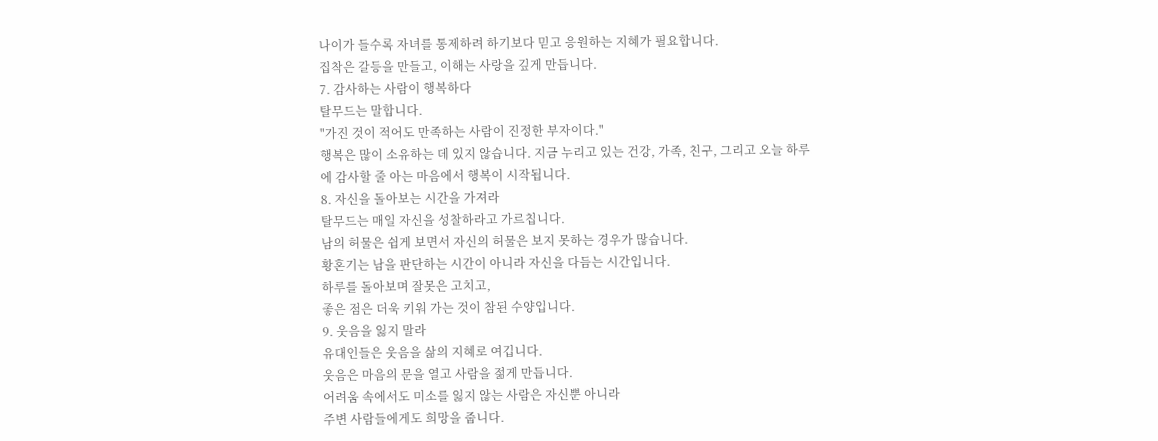나이가 들수록 자녀를 통제하려 하기보다 믿고 응원하는 지혜가 필요합니다.
집착은 갈등을 만들고, 이해는 사랑을 깊게 만듭니다.
7. 감사하는 사람이 행복하다
탈무드는 말합니다.
"가진 것이 적어도 만족하는 사람이 진정한 부자이다."
행복은 많이 소유하는 데 있지 않습니다. 지금 누리고 있는 건강, 가족, 친구, 그리고 오늘 하루에 감사할 줄 아는 마음에서 행복이 시작됩니다.
8. 자신을 돌아보는 시간을 가져라
탈무드는 매일 자신을 성찰하라고 가르칩니다.
남의 허물은 쉽게 보면서 자신의 허물은 보지 못하는 경우가 많습니다.
황혼기는 남을 판단하는 시간이 아니라 자신을 다듬는 시간입니다.
하루를 돌아보며 잘못은 고치고,
좋은 점은 더욱 키워 가는 것이 참된 수양입니다.
9. 웃음을 잃지 말라
유대인들은 웃음을 삶의 지혜로 여깁니다.
웃음은 마음의 문을 열고 사람을 젊게 만듭니다.
어려움 속에서도 미소를 잃지 않는 사람은 자신뿐 아니라
주변 사람들에게도 희망을 줍니다.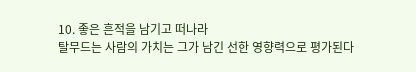10. 좋은 흔적을 남기고 떠나라
탈무드는 사람의 가치는 그가 남긴 선한 영향력으로 평가된다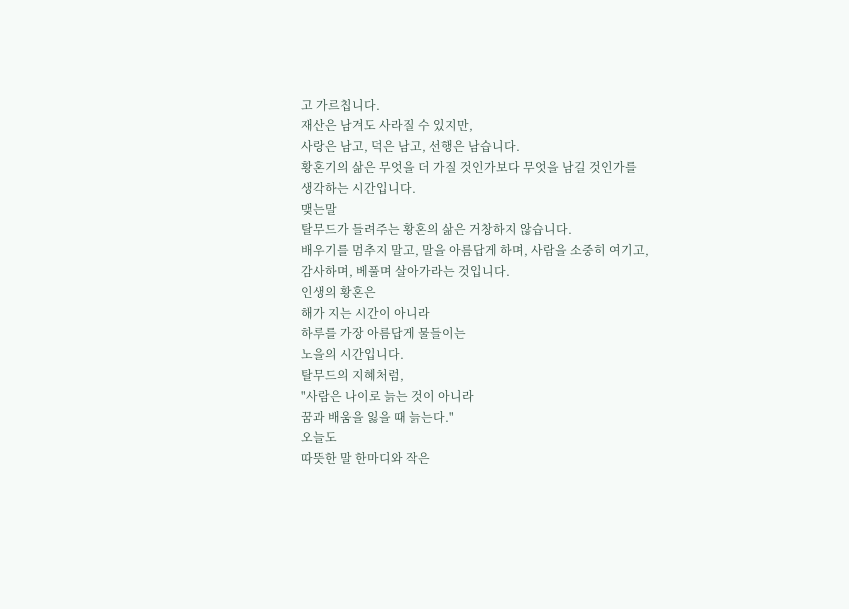고 가르칩니다.
재산은 남겨도 사라질 수 있지만,
사랑은 남고, 덕은 남고, 선행은 남습니다.
황혼기의 삶은 무엇을 더 가질 것인가보다 무엇을 남길 것인가를
생각하는 시간입니다.
맺는말
탈무드가 들려주는 황혼의 삶은 거창하지 않습니다.
배우기를 멈추지 말고, 말을 아름답게 하며, 사람을 소중히 여기고,
감사하며, 베풀며 살아가라는 것입니다.
인생의 황혼은
해가 지는 시간이 아니라
하루를 가장 아름답게 물들이는
노을의 시간입니다.
탈무드의 지혜처럼,
"사람은 나이로 늙는 것이 아니라
꿈과 배움을 잃을 때 늙는다."
오늘도
따뜻한 말 한마디와 작은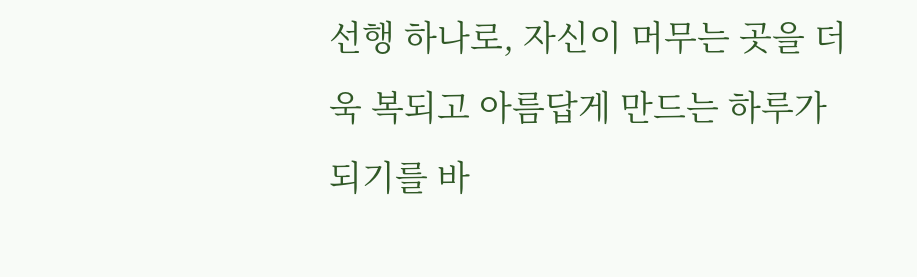선행 하나로, 자신이 머무는 곳을 더욱 복되고 아름답게 만드는 하루가 되기를 바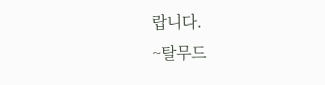랍니다.
~탈무드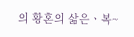의 황혼의 삶은ㆍ복~